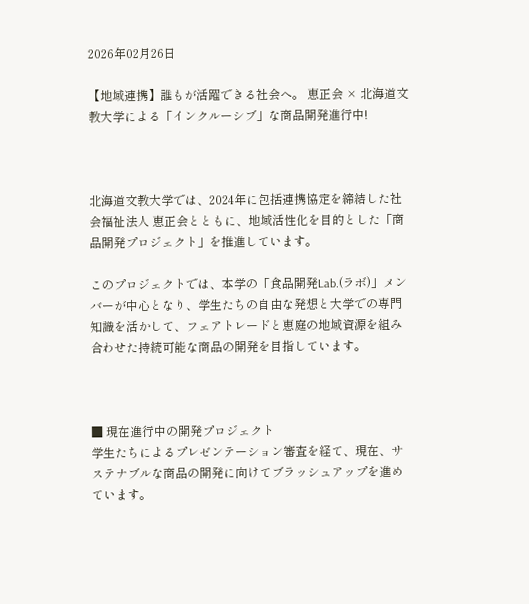2026年02月26日

【地域連携】誰もが活躍できる社会へ。 恵正会 × 北海道文教大学による「インクルーシブ」な商品開発進行中!



北海道文教大学では、2024年に包括連携協定を締結した社会福祉法人 恵正会とともに、地域活性化を目的とした「商品開発プロジェクト」を推進しています。

このプロジェクトでは、本学の「食品開発Lab.(ラボ)」メンバーが中心となり、学生たちの自由な発想と大学での専門知識を活かして、フェアトレードと恵庭の地域資源を組み合わせた持続可能な商品の開発を目指しています。



■ 現在進行中の開発プロジェクト
学生たちによるプレゼンテーション審査を経て、現在、サステナブルな商品の開発に向けてブラッシュアップを進めています。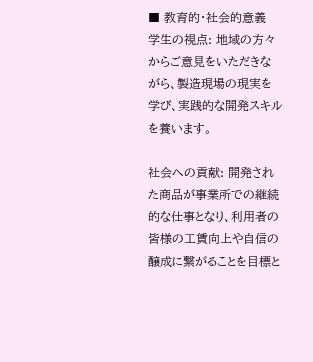■ 教育的・社会的意義
学生の視点: 地域の方々からご意見をいただきながら、製造現場の現実を学び、実践的な開発スキルを養います。

社会への貢献: 開発された商品が事業所での継続的な仕事となり、利用者の皆様の工賃向上や自信の醸成に繋がることを目標と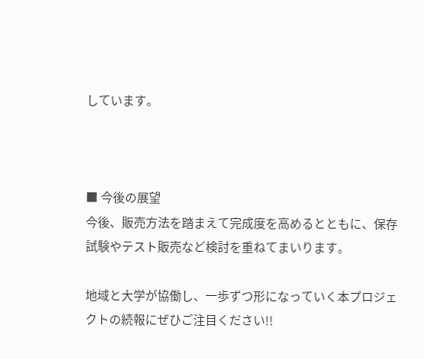しています。



■ 今後の展望
今後、販売方法を踏まえて完成度を高めるとともに、保存試験やテスト販売など検討を重ねてまいります。

地域と大学が協働し、一歩ずつ形になっていく本プロジェクトの続報にぜひご注目ください!!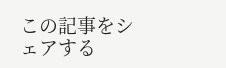この記事をシェアする